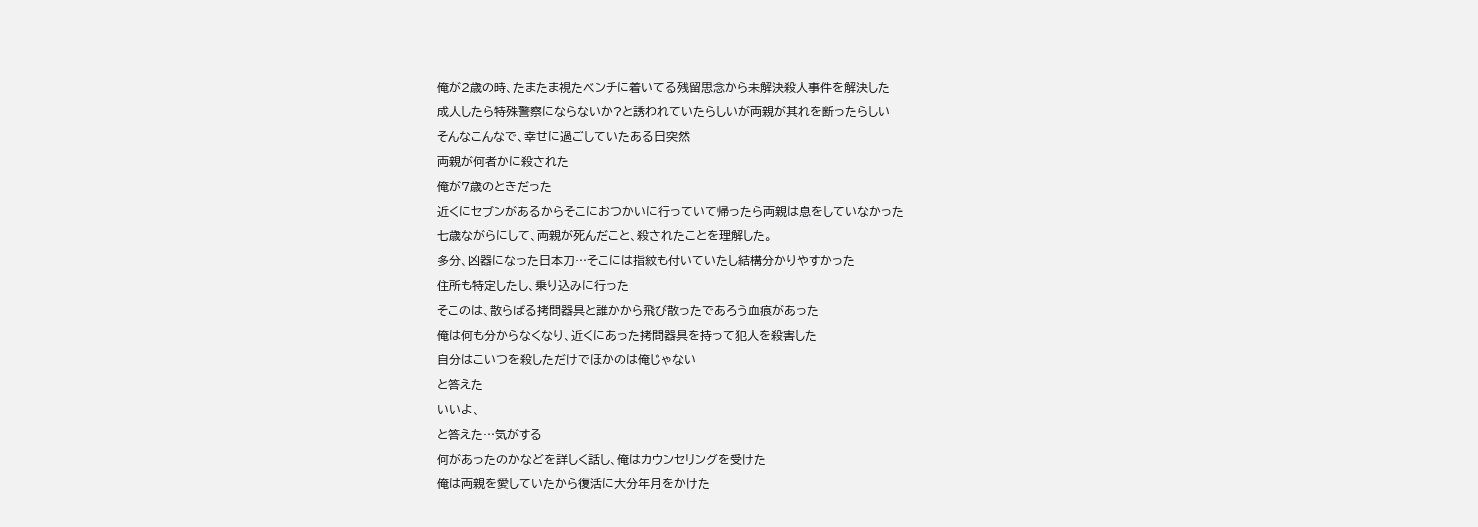俺が2歳の時、たまたま視たベンチに着いてる残留思念から未解決殺人事件を解決した
成人したら特殊警察にならないか?と誘われていたらしいが両親が其れを断ったらしい
そんなこんなで、幸せに過ごしていたある日突然
両親が何者かに殺された
俺が7歳のときだった
近くにセブンがあるからそこにおつかいに行っていて帰ったら両親は息をしていなかった
七歳ながらにして、両親が死んだこと、殺されたことを理解した。
多分、凶器になった日本刀…そこには指紋も付いていたし結構分かりやすかった
住所も特定したし、乗り込みに行った
そこのは、散らばる拷問器具と誰かから飛び散ったであろう血痕があった
俺は何も分からなくなり、近くにあった拷問器具を持って犯人を殺害した
自分はこいつを殺しただけでほかのは俺じゃない
と答えた
いいよ、
と答えた…気がする
何があったのかなどを詳しく話し、俺はカウンセリングを受けた
俺は両親を愛していたから復活に大分年月をかけた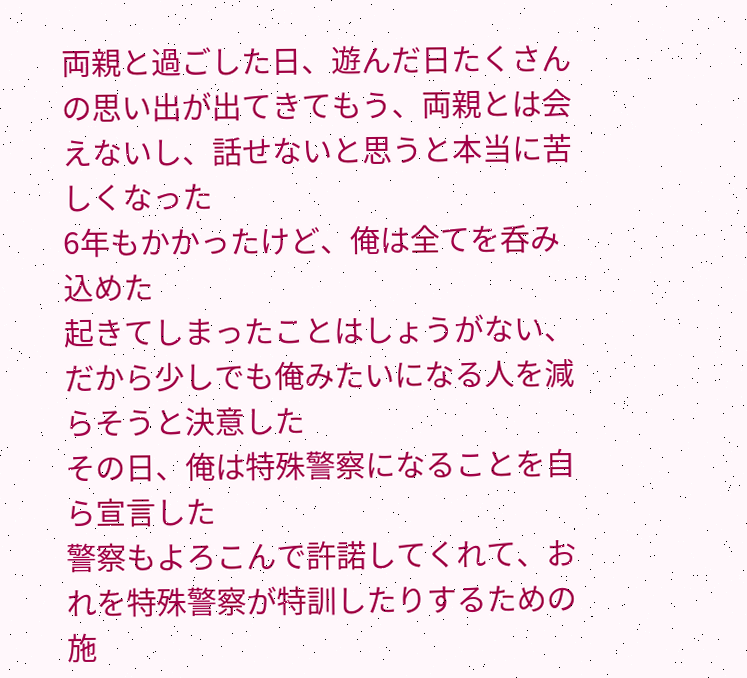両親と過ごした日、遊んだ日たくさんの思い出が出てきてもう、両親とは会えないし、話せないと思うと本当に苦しくなった
6年もかかったけど、俺は全てを呑み込めた
起きてしまったことはしょうがない、だから少しでも俺みたいになる人を減らそうと決意した
その日、俺は特殊警察になることを自ら宣言した
警察もよろこんで許諾してくれて、おれを特殊警察が特訓したりするための施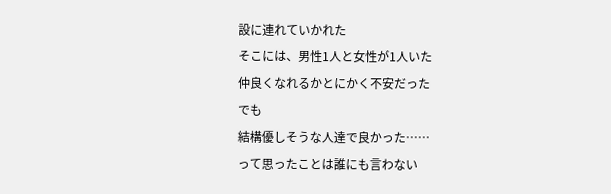設に連れていかれた
そこには、男性1人と女性が1人いた
仲良くなれるかとにかく不安だった
でも
結構優しそうな人達で良かった……
って思ったことは誰にも言わない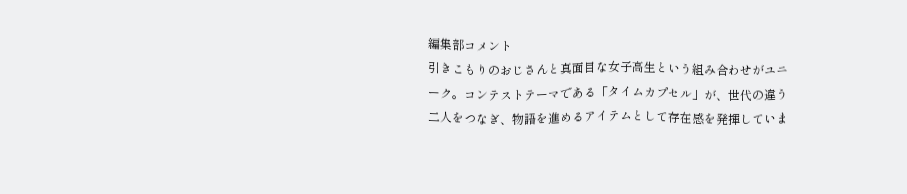編集部コメント
引きこもりのおじさんと真面目な女子高生という組み合わせがユニーク。コンテストテーマである「タイムカプセル」が、世代の違う二人をつなぎ、物語を進めるアイテムとして存在感を発揮していま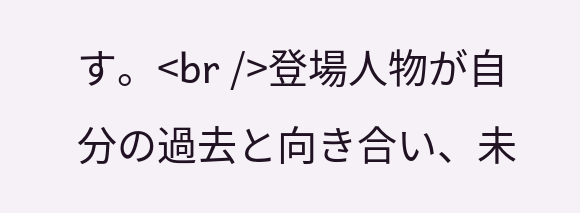す。<br />登場人物が自分の過去と向き合い、未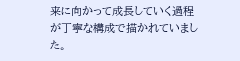来に向かって成長していく過程が丁寧な構成で描かれていました。